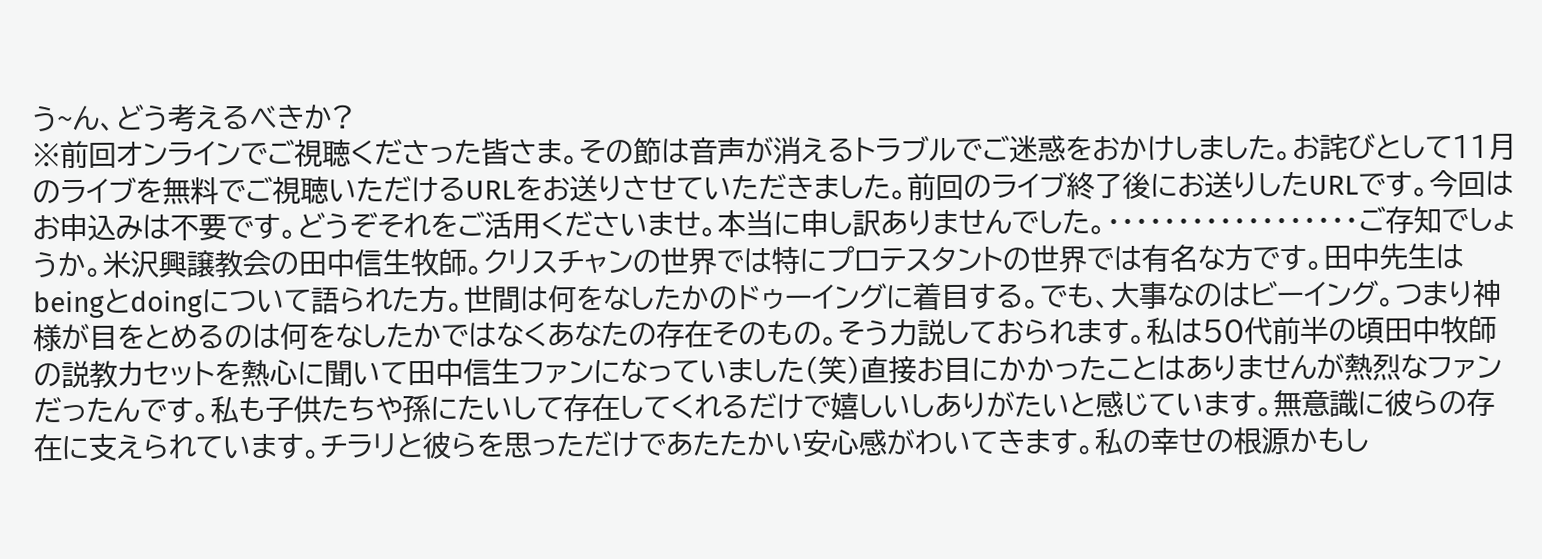う~ん、どう考えるべきか?
※前回オンラインでご視聴くださった皆さま。その節は音声が消えるトラブルでご迷惑をおかけしました。お詫びとして11月のライブを無料でご視聴いただけるURLをお送りさせていただきました。前回のライブ終了後にお送りしたURLです。今回はお申込みは不要です。どうぞそれをご活用くださいませ。本当に申し訳ありませんでした。・・・・・・・・・・・・・・・・・・ご存知でしょうか。米沢興譲教会の田中信生牧師。クリスチャンの世界では特にプロテスタントの世界では有名な方です。田中先生はbeingとdoingについて語られた方。世間は何をなしたかのドゥーイングに着目する。でも、大事なのはビーイング。つまり神様が目をとめるのは何をなしたかではなくあなたの存在そのもの。そう力説しておられます。私は50代前半の頃田中牧師の説教カセットを熱心に聞いて田中信生ファンになっていました(笑)直接お目にかかったことはありませんが熱烈なファンだったんです。私も子供たちや孫にたいして存在してくれるだけで嬉しいしありがたいと感じています。無意識に彼らの存在に支えられています。チラリと彼らを思っただけであたたかい安心感がわいてきます。私の幸せの根源かもし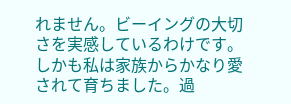れません。ビーイングの大切さを実感しているわけです。しかも私は家族からかなり愛されて育ちました。過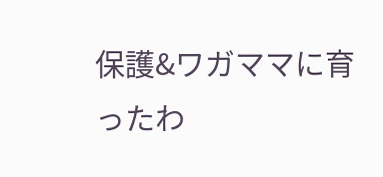保護&ワガママに育ったわ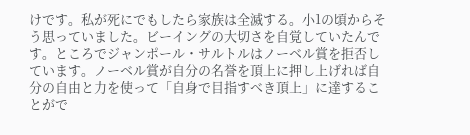けです。私が死にでもしたら家族は全滅する。小1の頃からそう思っていました。ビーイングの大切さを自覚していたんです。ところでジャンポール・サルトルはノーベル賞を拒否しています。ノーベル賞が自分の名誉を頂上に押し上げれば自分の自由と力を使って「自身で目指すべき頂上」に達することがで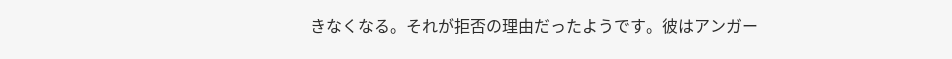きなくなる。それが拒否の理由だったようです。彼はアンガー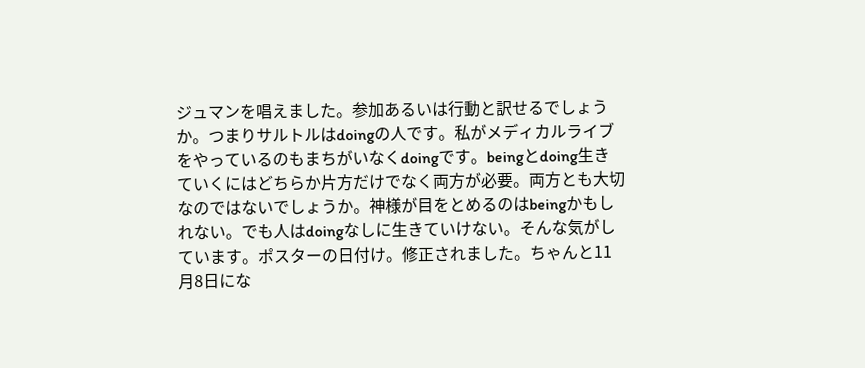ジュマンを唱えました。参加あるいは行動と訳せるでしょうか。つまりサルトルはdoingの人です。私がメディカルライブをやっているのもまちがいなくdoingです。beingとdoing生きていくにはどちらか片方だけでなく両方が必要。両方とも大切なのではないでしょうか。神様が目をとめるのはbeingかもしれない。でも人はdoingなしに生きていけない。そんな気がしています。ポスターの日付け。修正されました。ちゃんと11月8日にな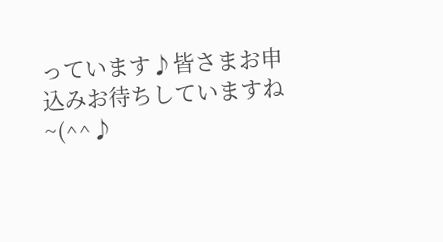っています♪皆さまお申込みお待ちしていますね~(^^♪